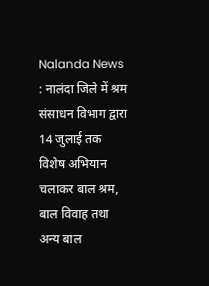Nalanda News : नालंदा जिले में श्रम संसाधन विभाग द्वारा 14 जुलाई तक विशेष अभियान चलाकर बाल श्रम, बाल विवाह तथा अन्य बाल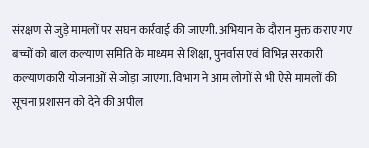संरक्षण से जुड़े मामलों पर सघन कार्रवाई की जाएगी. अभियान के दौरान मुक्त कराए गए बच्चों को बाल कल्याण समिति के माध्यम से शिक्षा, पुनर्वास एवं विभिन्न सरकारी कल्याणकारी योजनाओं से जोड़ा जाएगा. विभाग ने आम लोगों से भी ऐसे मामलों की सूचना प्रशासन को देने की अपील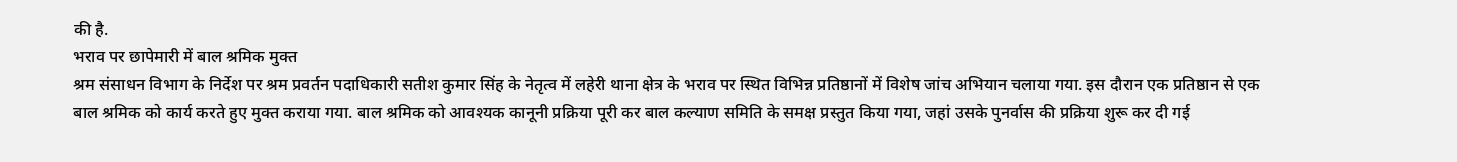की है.
भराव पर छापेमारी में बाल श्रमिक मुक्त
श्रम संसाधन विभाग के निर्देश पर श्रम प्रवर्तन पदाधिकारी सतीश कुमार सिंह के नेतृत्व में लहेरी थाना क्षेत्र के भराव पर स्थित विभिन्न प्रतिष्ठानों में विशेष जांच अभियान चलाया गया. इस दौरान एक प्रतिष्ठान से एक बाल श्रमिक को कार्य करते हुए मुक्त कराया गया. बाल श्रमिक को आवश्यक कानूनी प्रक्रिया पूरी कर बाल कल्याण समिति के समक्ष प्रस्तुत किया गया, जहां उसके पुनर्वास की प्रक्रिया शुरू कर दी गई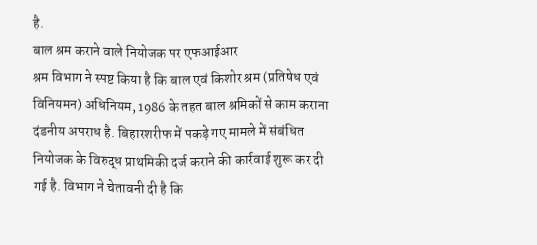है.
बाल श्रम कराने वाले नियोजक पर एफआईआर
श्रम विभाग ने स्पष्ट किया है कि बाल एवं किशोर श्रम (प्रतिषेध एवं विनियमन) अधिनियम, 1986 के तहत बाल श्रमिकों से काम कराना दंडनीय अपराध है. बिहारशरीफ में पकड़े गए मामले में संबंधित नियोजक के विरुद्ध प्राथमिकी दर्ज कराने की कार्रवाई शुरू कर दी गई है. विभाग ने चेतावनी दी है कि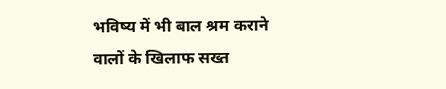भविष्य में भी बाल श्रम कराने वालों के खिलाफ सख्त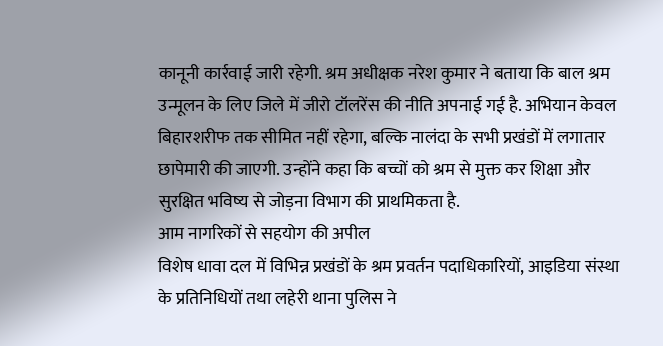कानूनी कार्रवाई जारी रहेगी. श्रम अधीक्षक नरेश कुमार ने बताया कि बाल श्रम उन्मूलन के लिए जिले में जीरो टॉलरेंस की नीति अपनाई गई है. अभियान केवल बिहारशरीफ तक सीमित नहीं रहेगा, बल्कि नालंदा के सभी प्रखंडों में लगातार छापेमारी की जाएगी. उन्होंने कहा कि बच्चों को श्रम से मुक्त कर शिक्षा और सुरक्षित भविष्य से जोड़ना विभाग की प्राथमिकता है.
आम नागरिकों से सहयोग की अपील
विशेष धावा दल में विभिन्न प्रखंडों के श्रम प्रवर्तन पदाधिकारियों, आइडिया संस्था के प्रतिनिधियों तथा लहेरी थाना पुलिस ने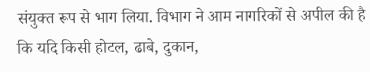संयुक्त रूप से भाग लिया. विभाग ने आम नागरिकों से अपील की है कि यदि किसी होटल, ढाबे, दुकान,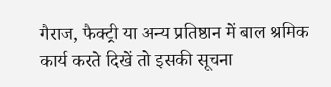गैराज, फैक्ट्री या अन्य प्रतिष्ठान में बाल श्रमिक कार्य करते दिखें तो इसकी सूचना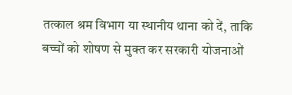तत्काल श्रम विभाग या स्थानीय थाना को दें, ताकि बच्चों को शोषण से मुक्त कर सरकारी योजनाओं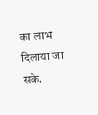का लाभ दिलाया जा सके.